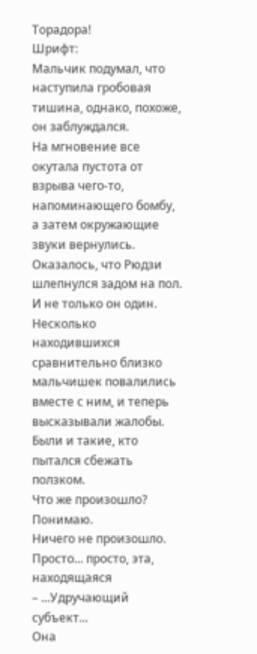Торадора!
Шрифт:
Мальчик подумал, что наступила гробовая тишина, однако, похоже, он заблуждался.
На мгновение все окутала пустота от взрыва чего-то, напоминающего бомбу, а затем окружающие звуки вернулись. Оказалось, что Рюдзи шлепнулся задом на пол. И не только он один. Несколько находившихся сравнительно близко мальчишек повалились вместе с ним, и теперь высказывали жалобы. Были и такие, кто пытался сбежать ползком.
Что же произошло?
Понимаю.
Ничего не произошло.
Просто... просто, эта, находящаяся
– ...Удручающий субъект...
Она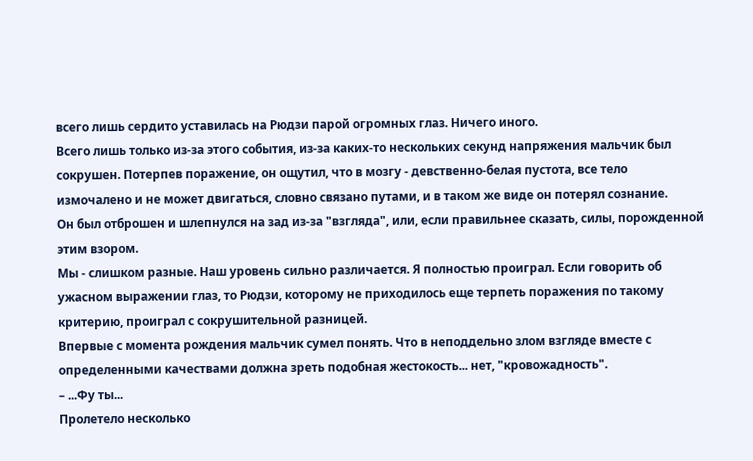всего лишь сердито уставилась на Рюдзи парой огромных глаз. Ничего иного.
Всего лишь только из-за этого события, из-за каких-то нескольких секунд напряжения мальчик был сокрушен. Потерпев поражение, он ощутил, что в мозгу - девственно-белая пустота, все тело измочалено и не может двигаться, словно связано путами, и в таком же виде он потерял сознание.
Он был отброшен и шлепнулся на зад из-за "взгляда", или, если правильнее сказать, силы, порожденной этим взором.
Мы - слишком разные. Наш уровень сильно различается. Я полностью проиграл. Если говорить об ужасном выражении глаз, то Рюдзи, которому не приходилось еще терпеть поражения по такому критерию, проиграл с сокрушительной разницей.
Впервые с момента рождения мальчик сумел понять. Что в неподдельно злом взгляде вместе с определенными качествами должна зреть подобная жестокость... нет, "кровожадность".
– ...Фу ты...
Пролетело несколько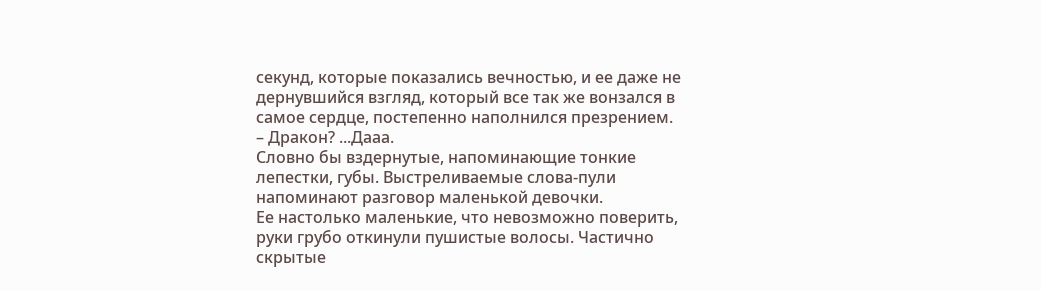секунд, которые показались вечностью, и ее даже не дернувшийся взгляд, который все так же вонзался в самое сердце, постепенно наполнился презрением.
– Дракон? ...Дааа.
Словно бы вздернутые, напоминающие тонкие лепестки, губы. Выстреливаемые слова-пули напоминают разговор маленькой девочки.
Ее настолько маленькие, что невозможно поверить, руки грубо откинули пушистые волосы. Частично скрытые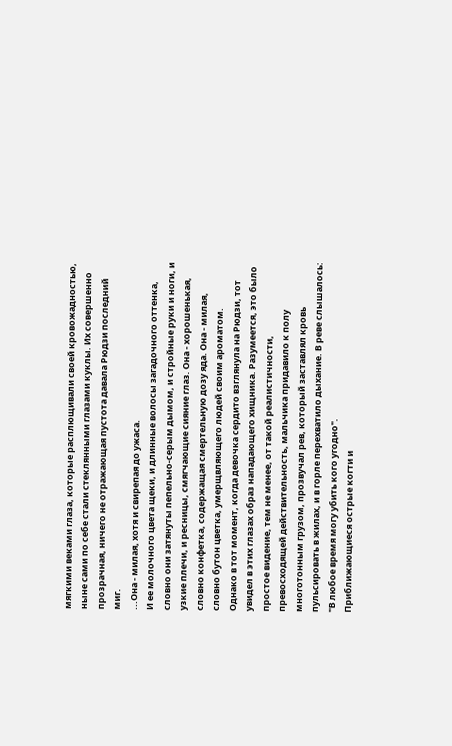мягкими веками глаза, которые расплющивали своей кровожадностью, ныне сами по себе стали стеклянными глазами куклы. Их совершенно прозрачная, ничего не отражающая пустота давала Рюдзи последний миг.
...Она - милая, хотя и свирепая до ужаса.
И ее молочного цвета щеки, и длинные волосы загадочного оттенка, словно они затянуты пепельно-серым дымом, и стройные руки и ноги, и узкие плечи, и ресницы, смягчающие сияние глаз. Она - хорошенькая, словно конфетка, содержащая смертельную дозу яда. Она - милая, словно бутон цветка, умерщвляющего людей своим ароматом.
Однако в тот момент, когда девочка сердито взглянула на Рюдзи, тот увидел в этих глазах образ нападающего хищника. Разумеется, это было простое видение, тем не менее, от такой реалистичности, превосходящей действительность, мальчика придавило к полу многотонным грузом, прозвучал рев, который заставлял кровь пульсировать в жилах, и в горле перехватило дыхание. В реве слышалось: "В любое время могу убить кого угодно".
Приближающиеся острые когти и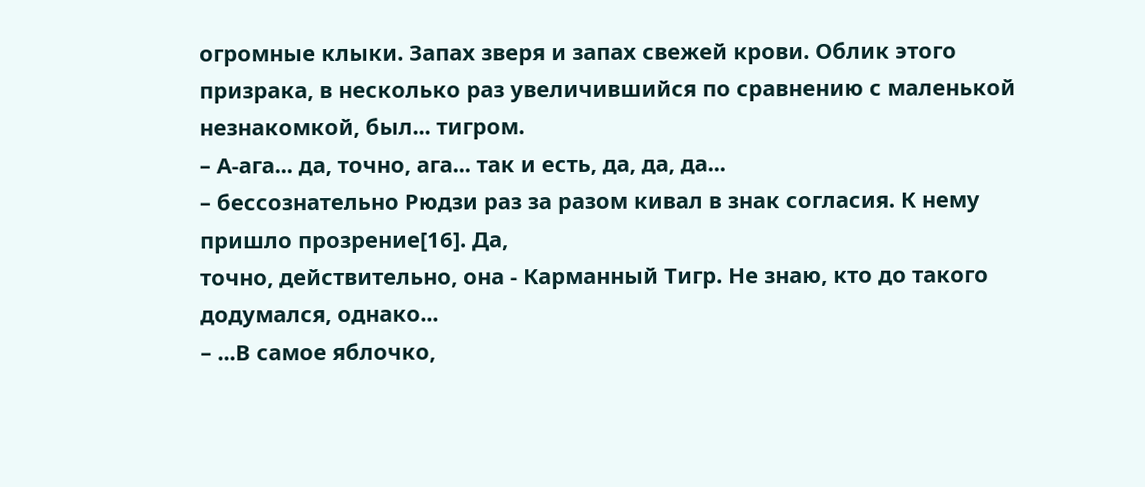огромные клыки. Запах зверя и запах свежей крови. Облик этого призрака, в несколько раз увеличившийся по сравнению с маленькой незнакомкой, был... тигром.
– А-ага... да, точно, ага... так и есть, да, да, да...
– бессознательно Рюдзи раз за разом кивал в знак согласия. К нему пришло прозрение[16]. Да,
точно, действительно, она - Карманный Тигр. Не знаю, кто до такого додумался, однако...
– ...В самое яблочко,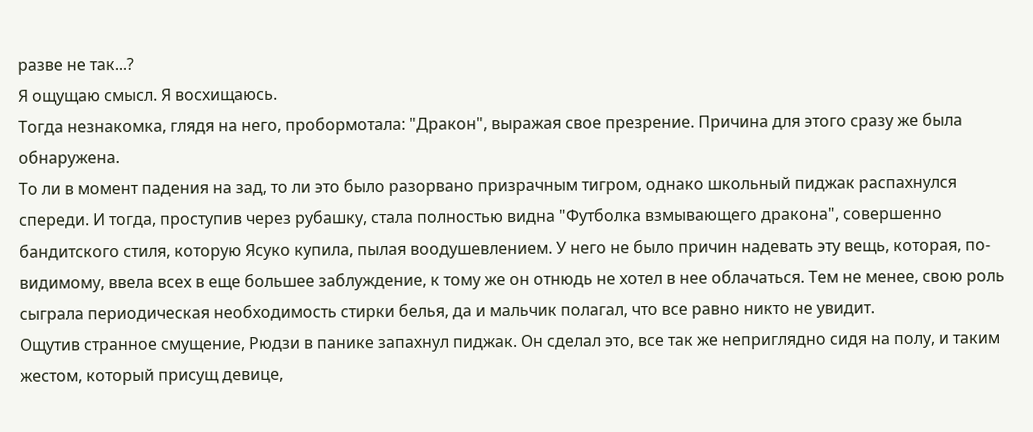разве не так...?
Я ощущаю смысл. Я восхищаюсь.
Тогда незнакомка, глядя на него, пробормотала: "Дракон", выражая свое презрение. Причина для этого сразу же была обнаружена.
То ли в момент падения на зад, то ли это было разорвано призрачным тигром, однако школьный пиджак распахнулся спереди. И тогда, проступив через рубашку, стала полностью видна "Футболка взмывающего дракона", совершенно бандитского стиля, которую Ясуко купила, пылая воодушевлением. У него не было причин надевать эту вещь, которая, по-видимому, ввела всех в еще большее заблуждение, к тому же он отнюдь не хотел в нее облачаться. Тем не менее, свою роль сыграла периодическая необходимость стирки белья, да и мальчик полагал, что все равно никто не увидит.
Ощутив странное смущение, Рюдзи в панике запахнул пиджак. Он сделал это, все так же неприглядно сидя на полу, и таким жестом, который присущ девице,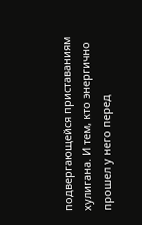подвергающейся приставаниям хулигана. И тем, кто энергично прошел у него перед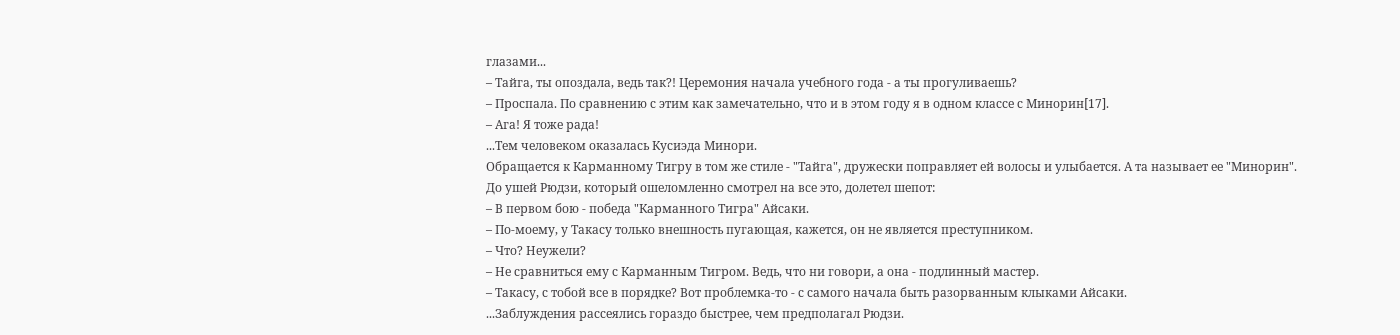глазами...
– Тайга, ты опоздала, ведь так?! Церемония начала учебного года - а ты прогуливаешь?
– Проспала. По сравнению с этим как замечательно, что и в этом году я в одном классе с Минорин[17].
– Ага! Я тоже рада!
...Тем человеком оказалась Кусиэда Минори.
Обращается к Карманному Тигру в том же стиле - "Тайга", дружески поправляет ей волосы и улыбается. А та называет ее "Минорин".
До ушей Рюдзи, который ошеломленно смотрел на все это, долетел шепот:
– В первом бою - победа "Карманного Тигра" Айсаки.
– По-моему, у Такасу только внешность пугающая, кажется, он не является преступником.
– Что? Неужели?
– Не сравниться ему с Карманным Тигром. Ведь, что ни говори, а она - подлинный мастер.
– Такасу, с тобой все в порядке? Вот проблемка-то - с самого начала быть разорванным клыками Айсаки.
...Заблуждения рассеялись гораздо быстрее, чем предполагал Рюдзи.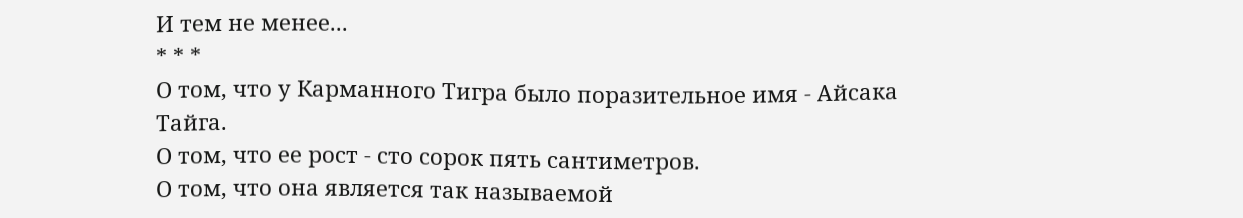И тем не менее...
* * *
О том, что у Карманного Тигра было поразительное имя - Айсака Тайга.
О том, что ее рост - сто сорок пять сантиметров.
О том, что она является так называемой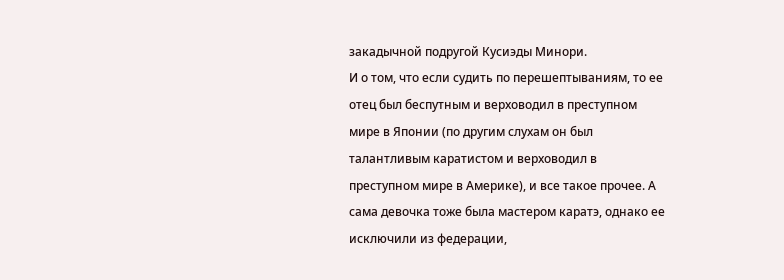закадычной подругой Кусиэды Минори.
И о том, что если судить по перешептываниям, то ее отец был беспутным и верховодил в преступном мире в Японии (по другим слухам он был талантливым каратистом и верховодил в преступном мире в Америке), и все такое прочее. А сама девочка тоже была мастером каратэ, однако ее исключили из федерации,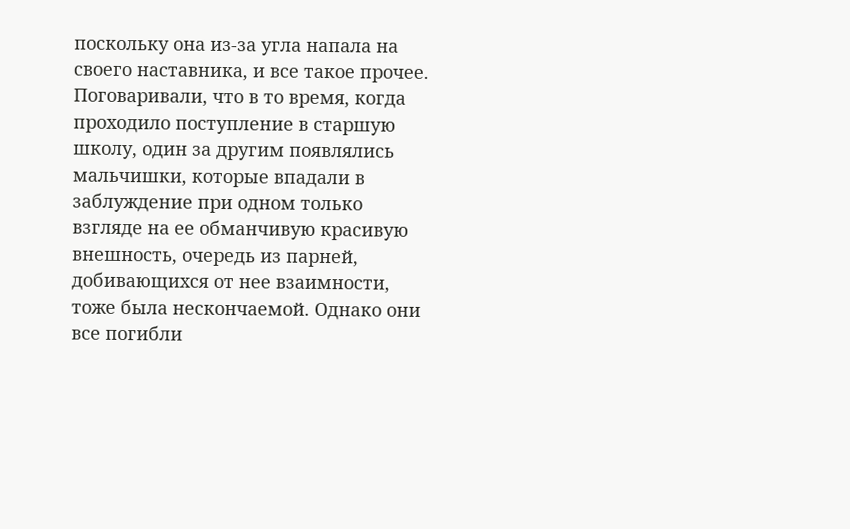поскольку она из-за угла напала на своего наставника, и все такое прочее.
Поговаривали, что в то время, когда проходило поступление в старшую школу, один за другим появлялись мальчишки, которые впадали в заблуждение при одном только взгляде на ее обманчивую красивую внешность, очередь из парней, добивающихся от нее взаимности, тоже была нескончаемой. Однако они все погибли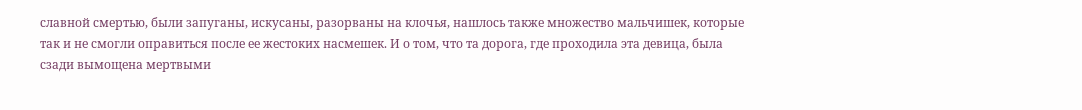славной смертью, были запуганы, искусаны, разорваны на клочья, нашлось также множество мальчишек, которые так и не смогли оправиться после ее жестоких насмешек. И о том, что та дорога, где проходила эта девица, была сзади вымощена мертвыми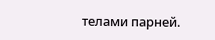телами парней.